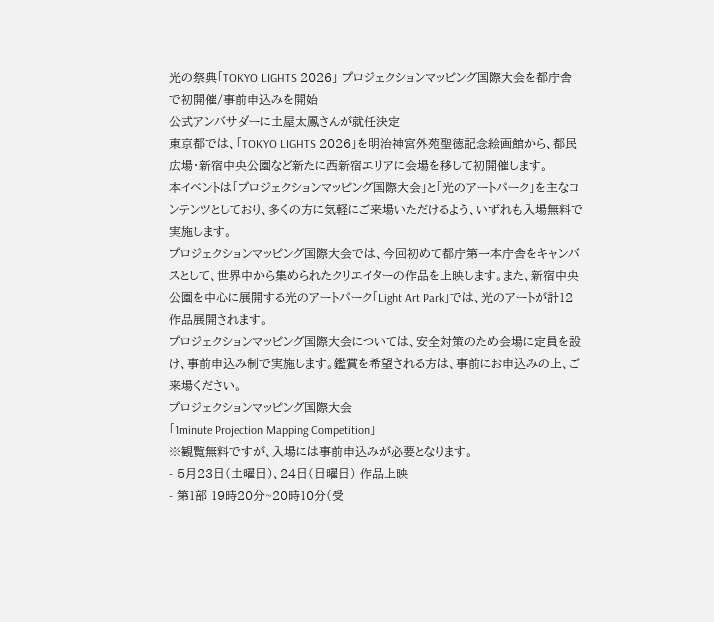光の祭典「TOKYO LIGHTS 2026」 プロジェクションマッピング国際大会を都庁舎で初開催/事前申込みを開始
公式アンバサダーに土屋太鳳さんが就任決定
東京都では、「TOKYO LIGHTS 2026」を明治神宮外苑聖徳記念絵画館から、都民広場・新宿中央公園など新たに西新宿エリアに会場を移して初開催します。
本イベントは「プロジェクションマッピング国際大会」と「光のアートパーク」を主なコンテンツとしており、多くの方に気軽にご来場いただけるよう、いずれも入場無料で実施します。
プロジェクションマッピング国際大会では、今回初めて都庁第一本庁舎をキャンバスとして、世界中から集められたクリエイターの作品を上映します。また、新宿中央公園を中心に展開する光のアートパーク「Light Art Park」では、光のアートが計12作品展開されます。
プロジェクションマッピング国際大会については、安全対策のため会場に定員を設け、事前申込み制で実施します。鑑賞を希望される方は、事前にお申込みの上、ご来場ください。
プロジェクションマッピング国際大会
「1minute Projection Mapping Competition」
※観覧無料ですが、入場には事前申込みが必要となります。
- 5月23日(土曜日)、24日(日曜日) 作品上映
- 第1部 19時20分~20時10分(受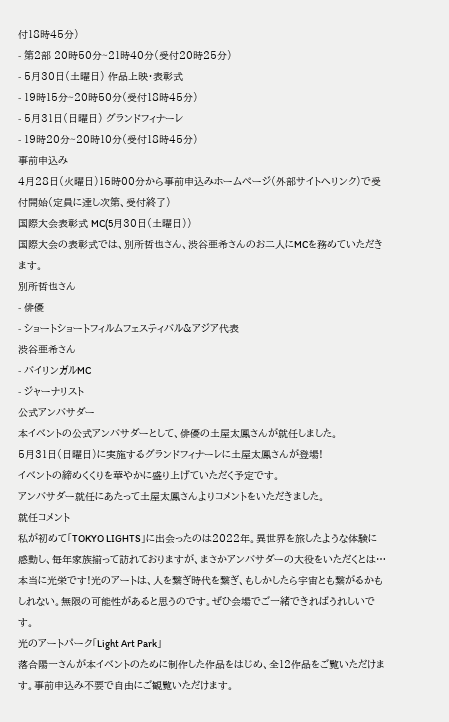付18時45分)
- 第2部 20時50分~21時40分(受付20時25分)
- 5月30日(土曜日) 作品上映・表彰式
- 19時15分~20時50分(受付18時45分)
- 5月31日(日曜日) グランドフィナーレ
- 19時20分~20時10分(受付18時45分)
事前申込み
4月28日(火曜日)15時00分から事前申込みホームぺージ(外部サイトへリンク)で受付開始(定員に達し次第、受付終了)
国際大会表彰式 MC(5月30日(土曜日))
国際大会の表彰式では、別所哲也さん、渋谷亜希さんのお二人にMCを務めていただきます。
別所哲也さん
- 俳優
- ショートショートフィルムフェスティバル&アジア代表
渋谷亜希さん
- バイリンガルMC
- ジャーナリスト
公式アンバサダー
本イベントの公式アンバサダーとして、俳優の土屋太鳳さんが就任しました。
5月31日(日曜日)に実施するグランドフィナーレに土屋太鳳さんが登場!
イベントの締めくくりを華やかに盛り上げていただく予定です。
アンバサダー就任にあたって土屋太鳳さんよりコメントをいただきました。
就任コメント
私が初めて「TOKYO LIGHTS」に出会ったのは2022年。異世界を旅したような体験に感動し、毎年家族揃って訪れておりますが、まさかアンバサダーの大役をいただくとは…本当に光栄です!光のアートは、人を繋ぎ時代を繋ぎ、もしかしたら宇宙とも繋がるかもしれない。無限の可能性があると思うのです。ぜひ会場でご一緒できればうれしいです。
光のアートパーク「Light Art Park」
落合陽一さんが本イベントのために制作した作品をはじめ、全12作品をご覧いただけます。事前申込み不要で自由にご観覧いただけます。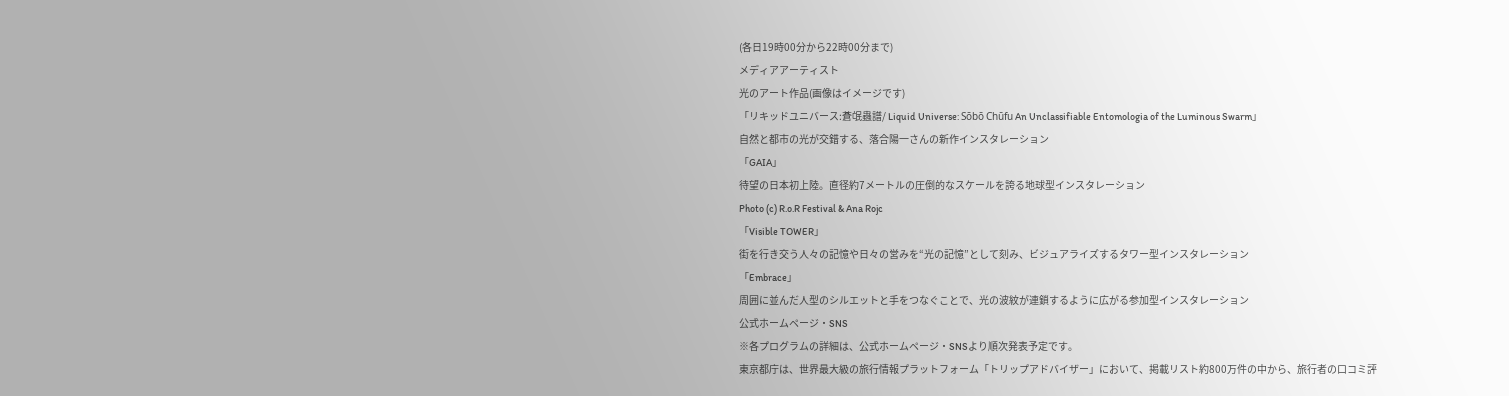(各日19時00分から22時00分まで)
メディアアーティスト
光のアート作品(画像はイメージです)
「リキッドユニバース:蒼氓蟲譜/ Liquid Universe: Sōbō Chūfu An Unclassifiable Entomologia of the Luminous Swarm」
自然と都市の光が交錯する、落合陽一さんの新作インスタレーション
「GAIA」
待望の日本初上陸。直径約7メートルの圧倒的なスケールを誇る地球型インスタレーション
Photo (c) R.o.R Festival & Ana Rojc
「Visible TOWER」
街を行き交う人々の記憶や日々の営みを“光の記憶”として刻み、ビジュアライズするタワー型インスタレーション
「Embrace」
周囲に並んだ人型のシルエットと手をつなぐことで、光の波紋が連鎖するように広がる参加型インスタレーション
公式ホームページ・SNS
※各プログラムの詳細は、公式ホームページ・SNSより順次発表予定です。
東京都庁は、世界最大級の旅行情報プラットフォーム「トリップアドバイザー」において、掲載リスト約800万件の中から、旅行者の口コミ評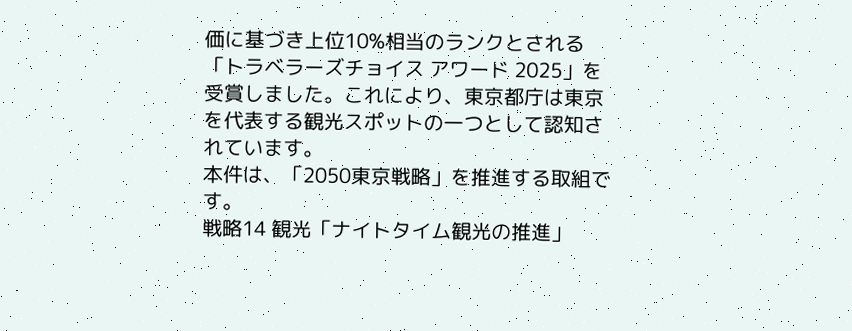価に基づき上位10%相当のランクとされる「トラベラーズチョイス アワード 2025」を受賞しました。これにより、東京都庁は東京を代表する観光スポットの一つとして認知されています。
本件は、「2050東京戦略」を推進する取組です。
戦略14 観光「ナイトタイム観光の推進」